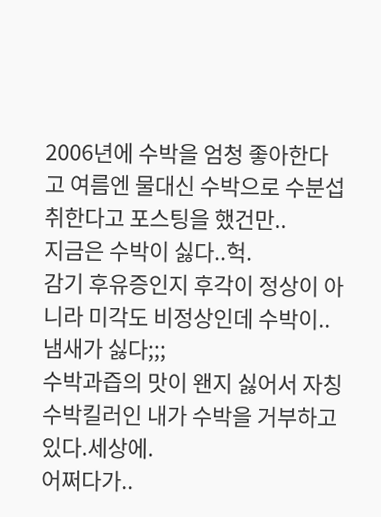2006년에 수박을 엄청 좋아한다고 여름엔 물대신 수박으로 수분섭취한다고 포스팅을 했건만..
지금은 수박이 싫다..헉.
감기 후유증인지 후각이 정상이 아니라 미각도 비정상인데 수박이..냄새가 싫다;;;
수박과즙의 맛이 왠지 싫어서 자칭 수박킬러인 내가 수박을 거부하고 있다.세상에.
어쩌다가..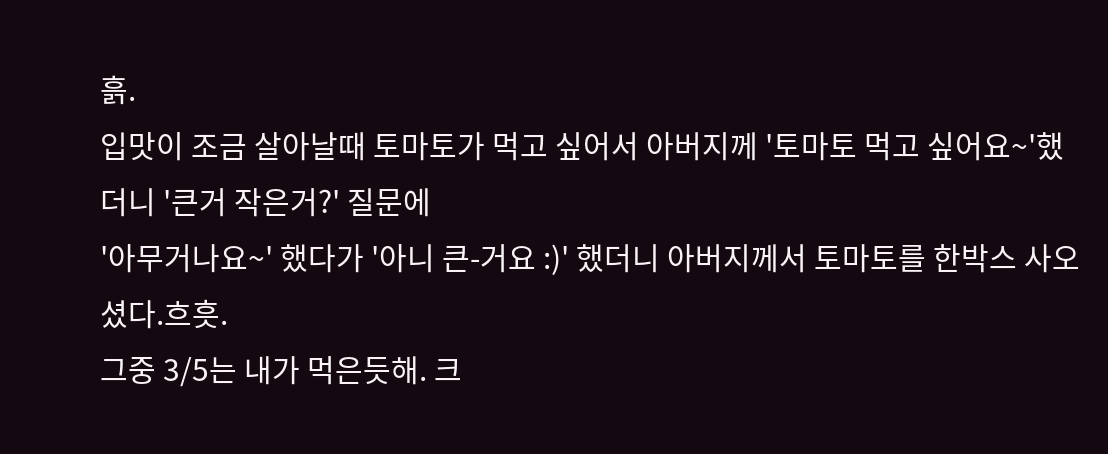흙.
입맛이 조금 살아날때 토마토가 먹고 싶어서 아버지께 '토마토 먹고 싶어요~'했더니 '큰거 작은거?' 질문에
'아무거나요~' 했다가 '아니 큰-거요 :)' 했더니 아버지께서 토마토를 한박스 사오셨다.흐흣.
그중 3/5는 내가 먹은듯해. 크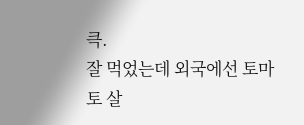큭.
잘 먹었는데 외국에선 토마토 살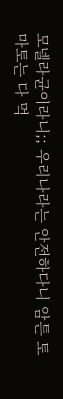모넬라균이라니;; 우리나라는 안전하다니 암튼 토마토는 다 먹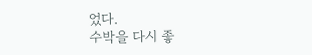었다.
수박을 다시 좋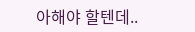아해야 할텐데..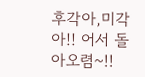후각아,미각아!! 어서 돌아오렴~!!